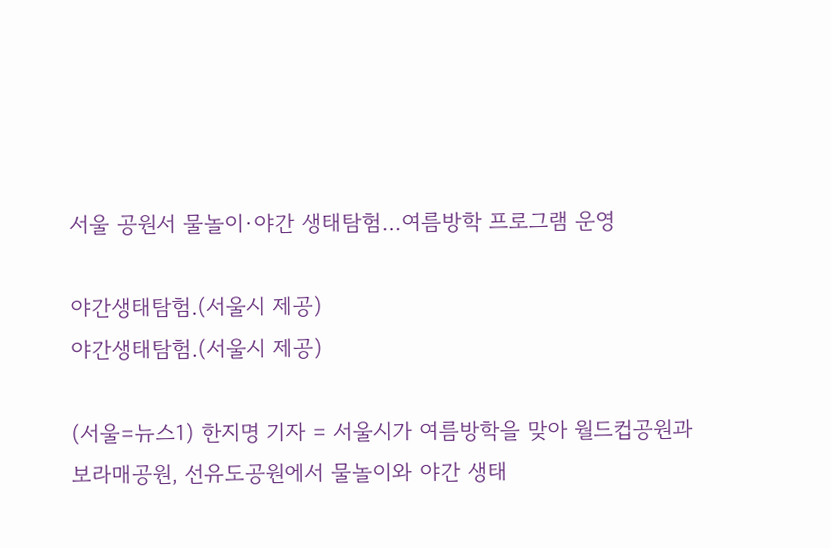서울 공원서 물놀이·야간 생태탐험…여름방학 프로그램 운영

야간생태탐험.(서울시 제공)
야간생태탐험.(서울시 제공)

(서울=뉴스1) 한지명 기자 = 서울시가 여름방학을 맞아 월드컵공원과 보라매공원, 선유도공원에서 물놀이와 야간 생태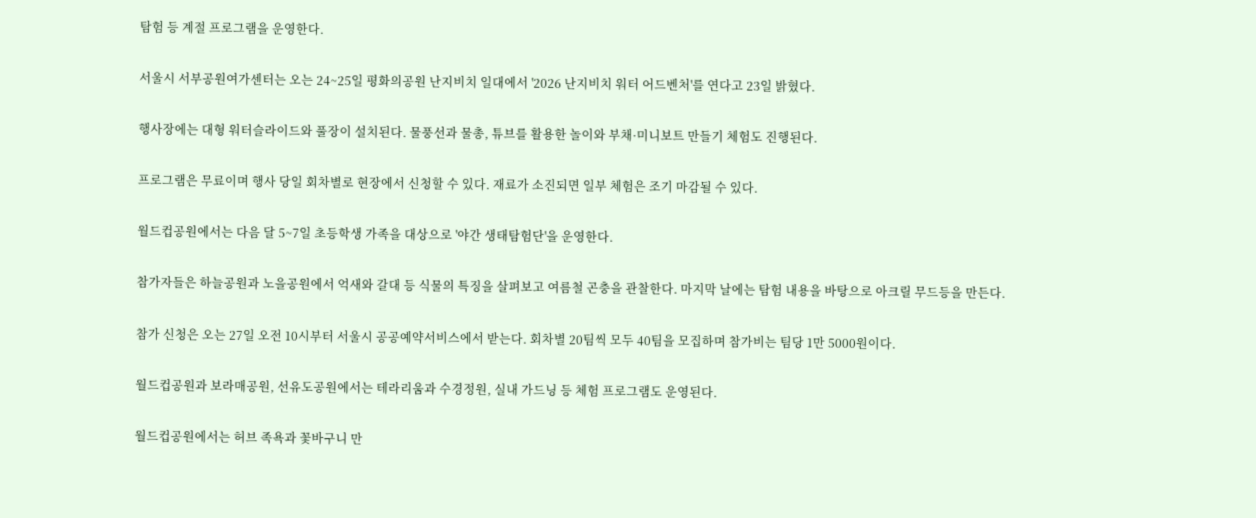탐험 등 계절 프로그램을 운영한다.

서울시 서부공원여가센터는 오는 24~25일 평화의공원 난지비치 일대에서 '2026 난지비치 워터 어드벤처'를 연다고 23일 밝혔다.

행사장에는 대형 워터슬라이드와 풀장이 설치된다. 물풍선과 물총, 튜브를 활용한 놀이와 부채·미니보트 만들기 체험도 진행된다.

프로그램은 무료이며 행사 당일 회차별로 현장에서 신청할 수 있다. 재료가 소진되면 일부 체험은 조기 마감될 수 있다.

월드컵공원에서는 다음 달 5~7일 초등학생 가족을 대상으로 '야간 생태탐험단'을 운영한다.

참가자들은 하늘공원과 노을공원에서 억새와 갈대 등 식물의 특징을 살펴보고 여름철 곤충을 관찰한다. 마지막 날에는 탐험 내용을 바탕으로 아크릴 무드등을 만든다.

참가 신청은 오는 27일 오전 10시부터 서울시 공공예약서비스에서 받는다. 회차별 20팀씩 모두 40팀을 모집하며 참가비는 팀당 1만 5000원이다.

월드컵공원과 보라매공원, 선유도공원에서는 테라리움과 수경정원, 실내 가드닝 등 체험 프로그램도 운영된다.

월드컵공원에서는 허브 족욕과 꽃바구니 만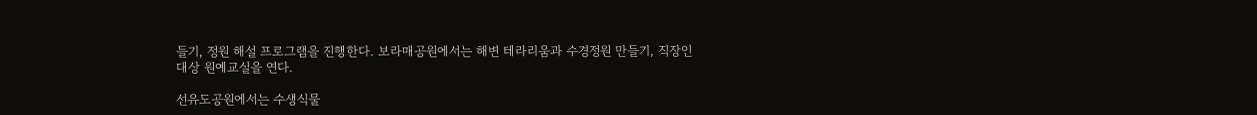들기, 정원 해설 프로그램을 진행한다. 보라매공원에서는 해변 테라리움과 수경정원 만들기, 직장인 대상 원예교실을 연다.

선유도공원에서는 수생식물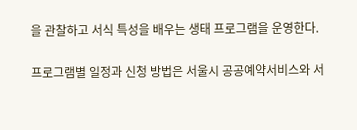을 관찰하고 서식 특성을 배우는 생태 프로그램을 운영한다.

프로그램별 일정과 신청 방법은 서울시 공공예약서비스와 서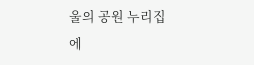울의 공원 누리집에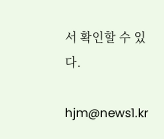서 확인할 수 있다.

hjm@news1.kr